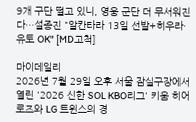9개 구단 떨고 있니, 영웅 군단 더 무서워진다…설종진 "알칸타라 13일 선발+히우라·유토 OK" [MD고척]

마이데일리
2026년 7월 29일 오후 서울 잠실구장에서 열린 '2026 신한 SOL KBO리그' 키움 히어로즈와 LG 트윈스의 경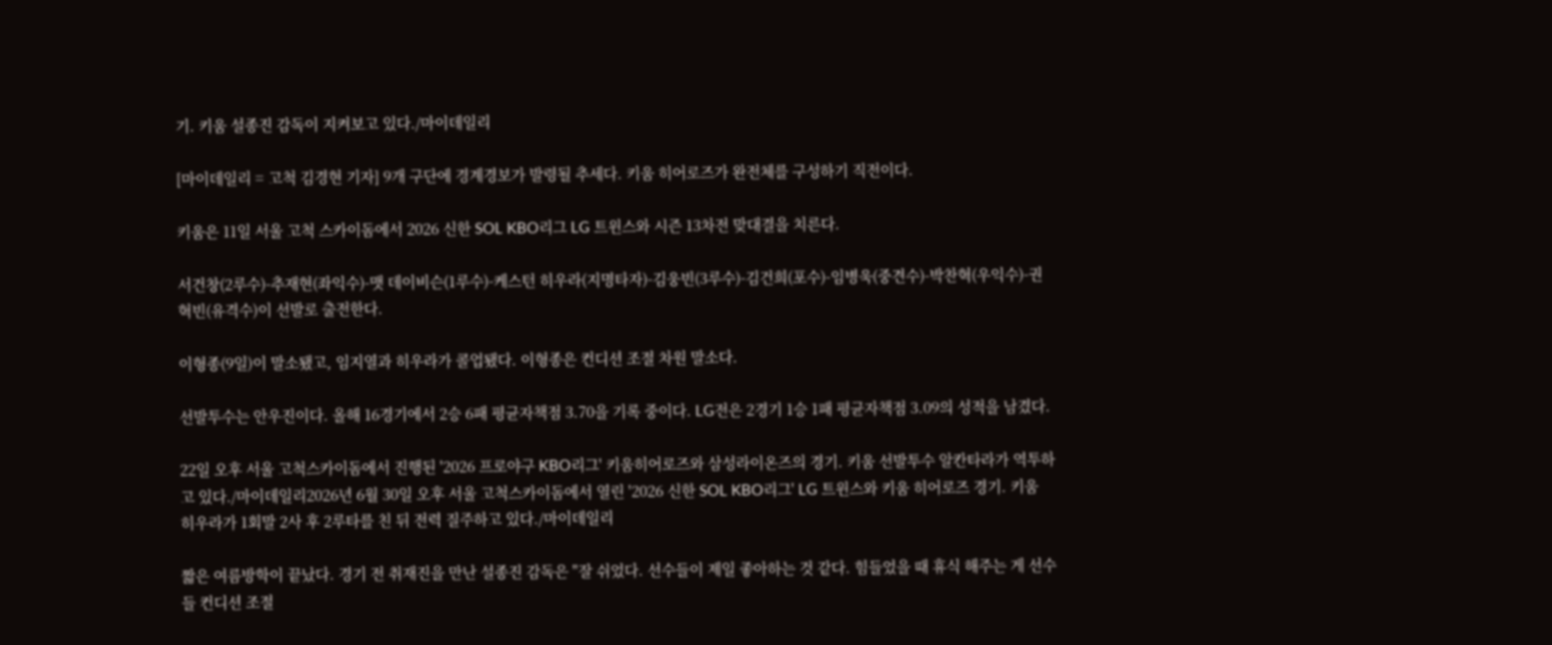기. 키움 설종진 감독이 지켜보고 있다./마이데일리

[마이데일리 = 고척 김경현 기자] 9개 구단에 경계경보가 발령될 추세다. 키움 히어로즈가 완전체를 구성하기 직전이다.

키움은 11일 서울 고척 스카이돔에서 2026 신한 SOL KBO리그 LG 트윈스와 시즌 13차전 맞대결을 치른다.

서건창(2루수)-추재현(좌익수)-맷 데이비슨(1루수)-케스턴 히우라(지명타자)-김웅빈(3루수)-김건희(포수)-임병욱(중견수)-박찬혁(우익수)-권혁빈(유격수)이 선발로 출전한다.

이형종(9일)이 말소됐고, 임지열과 히우라가 콜업됐다. 이형종은 컨디션 조절 차원 말소다.

선발투수는 안우진이다. 올해 16경기에서 2승 6패 평균자책점 3.70을 기록 중이다. LG전은 2경기 1승 1패 평균자책점 3.09의 성적을 남겼다.

22일 오후 서울 고척스카이돔에서 진행된 '2026 프로야구 KBO리그' 키움히어로즈와 삼성라이온즈의 경기. 키움 선발투수 알칸타라가 역투하고 있다./마이데일리2026년 6월 30일 오후 서울 고척스카이돔에서 열린 '2026 신한 SOL KBO리그' LG 트윈스와 키움 히어로즈 경기. 키움 히우라가 1회말 2사 후 2루타를 친 뒤 전력 질주하고 있다./마이데일리

짧은 여름방학이 끝났다. 경기 전 취재진을 만난 설종진 감독은 "잘 쉬었다. 선수들이 제일 좋아하는 것 같다. 힘들었을 때 휴식 해주는 게 선수들 컨디션 조절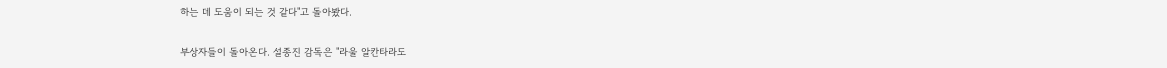하는 데 도움이 되는 것 같다"고 돌아봤다.

부상자들이 돌아온다. 설종진 감독은 "라울 알칸타라도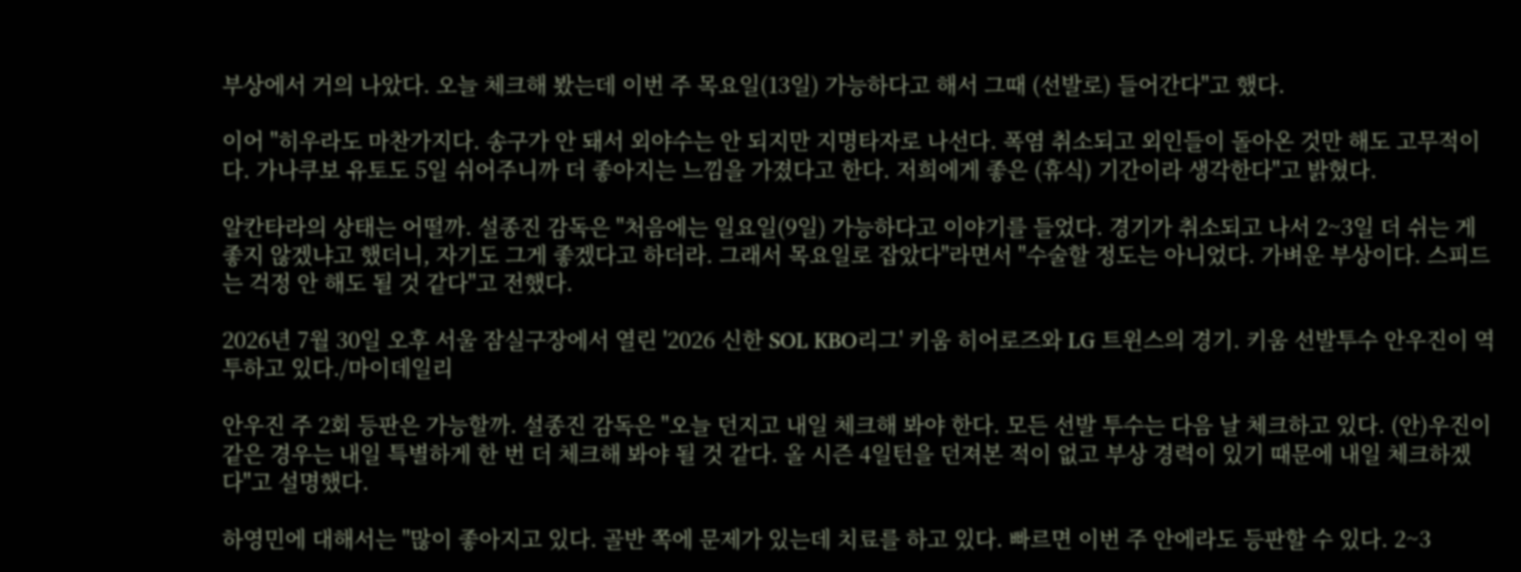부상에서 거의 나았다. 오늘 체크해 봤는데 이번 주 목요일(13일) 가능하다고 해서 그때 (선발로) 들어간다"고 했다.

이어 "히우라도 마찬가지다. 송구가 안 돼서 외야수는 안 되지만 지명타자로 나선다. 폭염 취소되고 외인들이 돌아온 것만 해도 고무적이다. 가나쿠보 유토도 5일 쉬어주니까 더 좋아지는 느낌을 가졌다고 한다. 저희에게 좋은 (휴식) 기간이라 생각한다"고 밝혔다.

알칸타라의 상태는 어떨까. 설종진 감독은 "처음에는 일요일(9일) 가능하다고 이야기를 들었다. 경기가 취소되고 나서 2~3일 더 쉬는 게 좋지 않겠냐고 했더니, 자기도 그게 좋겠다고 하더라. 그래서 목요일로 잡았다"라면서 "수술할 정도는 아니었다. 가벼운 부상이다. 스피드는 걱정 안 해도 될 것 같다"고 전했다.

2026년 7월 30일 오후 서울 잠실구장에서 열린 '2026 신한 SOL KBO리그' 키움 히어로즈와 LG 트윈스의 경기. 키움 선발투수 안우진이 역투하고 있다./마이데일리

안우진 주 2회 등판은 가능할까. 설종진 감독은 "오늘 던지고 내일 체크해 봐야 한다. 모든 선발 투수는 다음 날 체크하고 있다. (안)우진이 같은 경우는 내일 특별하게 한 번 더 체크해 봐야 될 것 같다. 올 시즌 4일턴을 던져본 적이 없고 부상 경력이 있기 때문에 내일 체크하겠다"고 설명했다.

하영민에 대해서는 "많이 좋아지고 있다. 골반 쪽에 문제가 있는데 치료를 하고 있다. 빠르면 이번 주 안에라도 등판할 수 있다. 2~3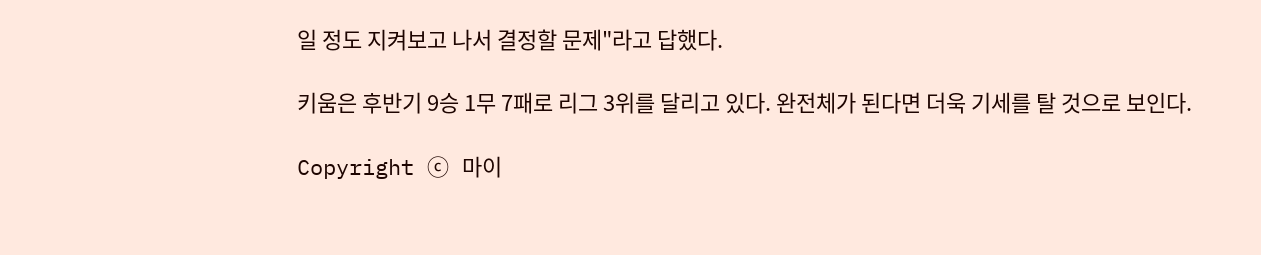일 정도 지켜보고 나서 결정할 문제"라고 답했다.

키움은 후반기 9승 1무 7패로 리그 3위를 달리고 있다. 완전체가 된다면 더욱 기세를 탈 것으로 보인다.

Copyright ⓒ 마이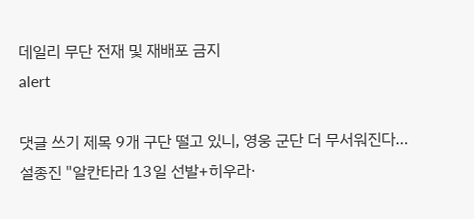데일리 무단 전재 및 재배포 금지
alert

댓글 쓰기 제목 9개 구단 떨고 있니, 영웅 군단 더 무서워진다…설종진 "알칸타라 13일 선발+히우라·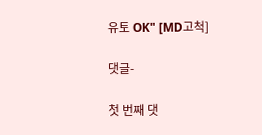유토 OK" [MD고척]

댓글-

첫 번째 댓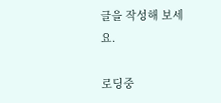글을 작성해 보세요.

로딩중